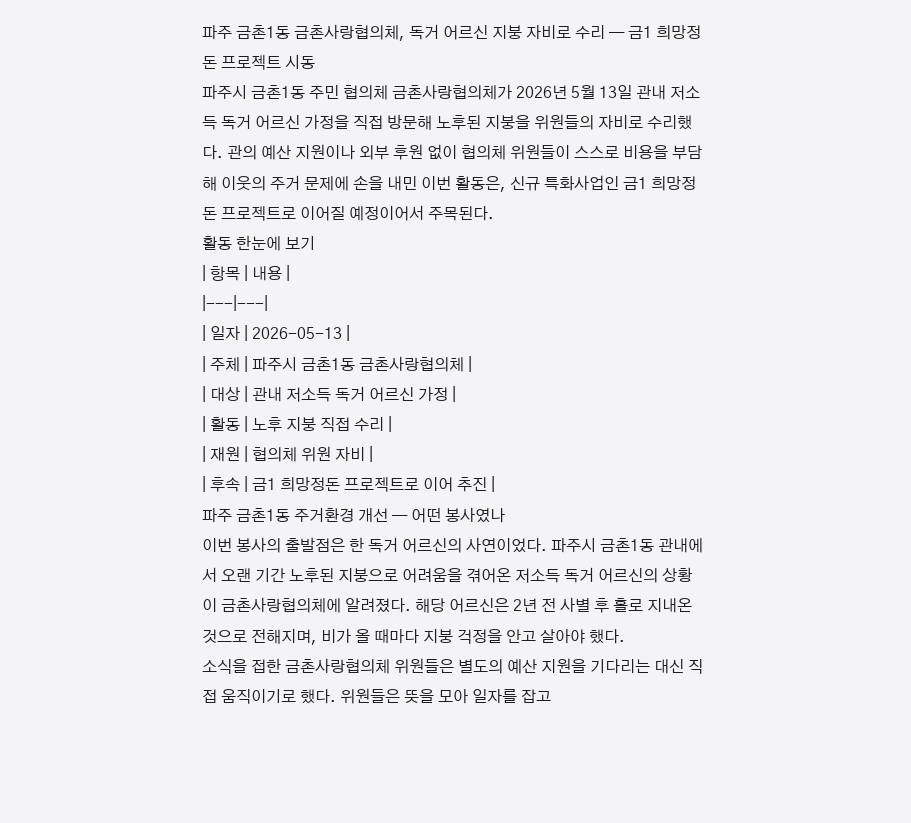파주 금촌1동 금촌사랑협의체, 독거 어르신 지붕 자비로 수리 — 금1 희망정돈 프로젝트 시동
파주시 금촌1동 주민 협의체 금촌사랑협의체가 2026년 5월 13일 관내 저소득 독거 어르신 가정을 직접 방문해 노후된 지붕을 위원들의 자비로 수리했다. 관의 예산 지원이나 외부 후원 없이 협의체 위원들이 스스로 비용을 부담해 이웃의 주거 문제에 손을 내민 이번 활동은, 신규 특화사업인 금1 희망정돈 프로젝트로 이어질 예정이어서 주목된다.
활동 한눈에 보기
| 항목 | 내용 |
|---|---|
| 일자 | 2026-05-13 |
| 주체 | 파주시 금촌1동 금촌사랑협의체 |
| 대상 | 관내 저소득 독거 어르신 가정 |
| 활동 | 노후 지붕 직접 수리 |
| 재원 | 협의체 위원 자비 |
| 후속 | 금1 희망정돈 프로젝트로 이어 추진 |
파주 금촌1동 주거환경 개선 — 어떤 봉사였나
이번 봉사의 출발점은 한 독거 어르신의 사연이었다. 파주시 금촌1동 관내에서 오랜 기간 노후된 지붕으로 어려움을 겪어온 저소득 독거 어르신의 상황이 금촌사랑협의체에 알려졌다. 해당 어르신은 2년 전 사별 후 홀로 지내온 것으로 전해지며, 비가 올 때마다 지붕 걱정을 안고 살아야 했다.
소식을 접한 금촌사랑협의체 위원들은 별도의 예산 지원을 기다리는 대신 직접 움직이기로 했다. 위원들은 뜻을 모아 일자를 잡고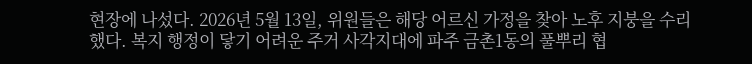현장에 나섰다. 2026년 5월 13일, 위원들은 해당 어르신 가정을 찾아 노후 지붕을 수리했다. 복지 행정이 닿기 어려운 주거 사각지대에 파주 금촌1동의 풀뿌리 협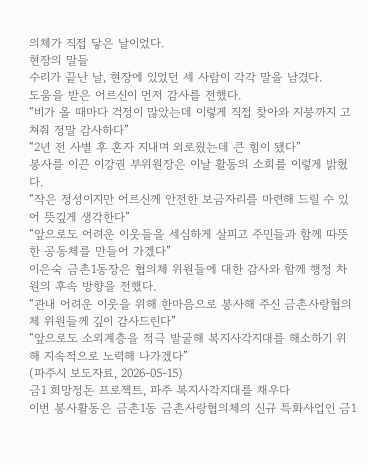의체가 직접 닿은 날이었다.
현장의 말들
수리가 끝난 날, 현장에 있었던 세 사람이 각각 말을 남겼다.
도움을 받은 어르신이 먼저 감사를 전했다.
“비가 올 때마다 걱정이 많았는데 이렇게 직접 찾아와 지붕까지 고쳐줘 정말 감사하다”
“2년 전 사별 후 혼자 지내며 외로웠는데 큰 힘이 됐다”
봉사를 이끈 이강권 부위원장은 이날 활동의 소회를 이렇게 밝혔다.
“작은 정성이지만 어르신께 안전한 보금자리를 마련해 드릴 수 있어 뜻깊게 생각한다”
“앞으로도 어려운 이웃들을 세심하게 살피고 주민들과 함께 따뜻한 공동체를 만들어 가겠다”
이은숙 금촌1동장은 협의체 위원들에 대한 감사와 함께 행정 차원의 후속 방향을 전했다.
“관내 어려운 이웃을 위해 한마음으로 봉사해 주신 금촌사랑협의체 위원들께 깊이 감사드린다”
“앞으로도 소외계층을 적극 발굴해 복지사각지대를 해소하기 위해 지속적으로 노력해 나가겠다”
(파주시 보도자료, 2026-05-15)
금1 희망정돈 프로젝트, 파주 복지사각지대를 채우다
이번 봉사활동은 금촌1동 금촌사랑협의체의 신규 특화사업인 금1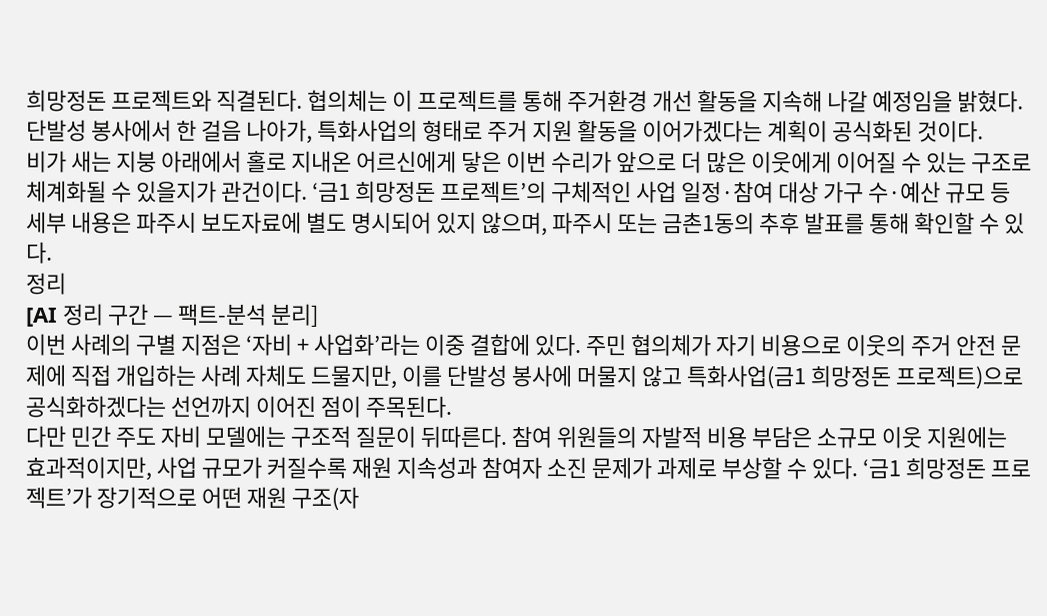희망정돈 프로젝트와 직결된다. 협의체는 이 프로젝트를 통해 주거환경 개선 활동을 지속해 나갈 예정임을 밝혔다. 단발성 봉사에서 한 걸음 나아가, 특화사업의 형태로 주거 지원 활동을 이어가겠다는 계획이 공식화된 것이다.
비가 새는 지붕 아래에서 홀로 지내온 어르신에게 닿은 이번 수리가 앞으로 더 많은 이웃에게 이어질 수 있는 구조로 체계화될 수 있을지가 관건이다. ‘금1 희망정돈 프로젝트’의 구체적인 사업 일정·참여 대상 가구 수·예산 규모 등 세부 내용은 파주시 보도자료에 별도 명시되어 있지 않으며, 파주시 또는 금촌1동의 추후 발표를 통해 확인할 수 있다.
정리
[AI 정리 구간 — 팩트-분석 분리]
이번 사례의 구별 지점은 ‘자비 + 사업화’라는 이중 결합에 있다. 주민 협의체가 자기 비용으로 이웃의 주거 안전 문제에 직접 개입하는 사례 자체도 드물지만, 이를 단발성 봉사에 머물지 않고 특화사업(금1 희망정돈 프로젝트)으로 공식화하겠다는 선언까지 이어진 점이 주목된다.
다만 민간 주도 자비 모델에는 구조적 질문이 뒤따른다. 참여 위원들의 자발적 비용 부담은 소규모 이웃 지원에는 효과적이지만, 사업 규모가 커질수록 재원 지속성과 참여자 소진 문제가 과제로 부상할 수 있다. ‘금1 희망정돈 프로젝트’가 장기적으로 어떤 재원 구조(자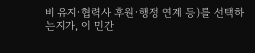비 유지·협력사 후원·행정 연계 등)를 선택하는지가, 이 민간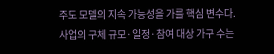주도 모델의 지속 가능성을 가를 핵심 변수다.
사업의 구체 규모·일정·참여 대상 가구 수는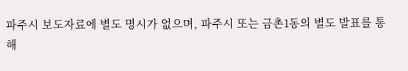파주시 보도자료에 별도 명시가 없으며, 파주시 또는 금촌1동의 별도 발표를 통해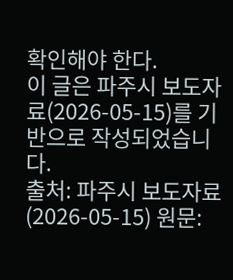확인해야 한다.
이 글은 파주시 보도자료(2026-05-15)를 기반으로 작성되었습니다.
출처: 파주시 보도자료 (2026-05-15) 원문: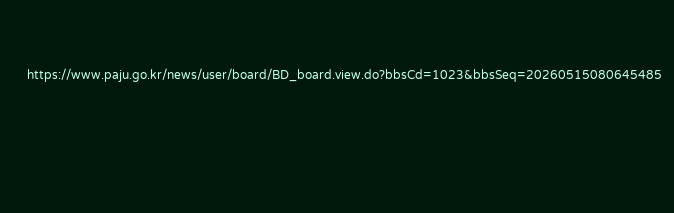https://www.paju.go.kr/news/user/board/BD_board.view.do?bbsCd=1023&bbsSeq=20260515080645485